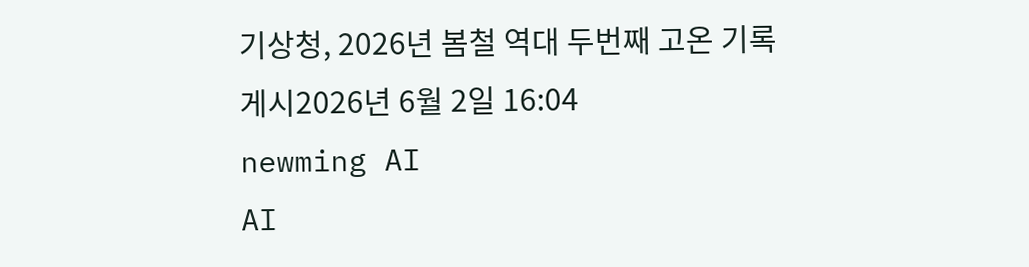기상청, 2026년 봄철 역대 두번째 고온 기록
게시2026년 6월 2일 16:04
newming AI
AI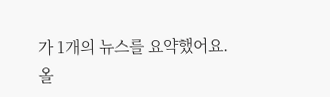가 1개의 뉴스를 요약했어요.
올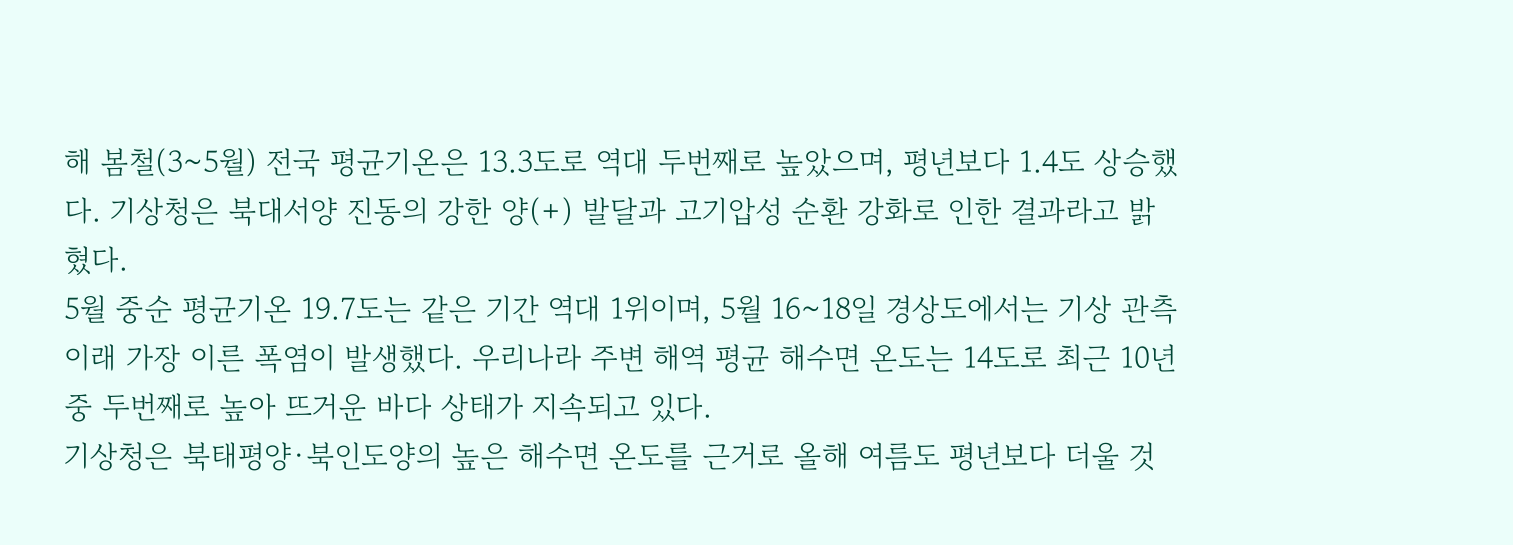해 봄철(3~5월) 전국 평균기온은 13.3도로 역대 두번째로 높았으며, 평년보다 1.4도 상승했다. 기상청은 북대서양 진동의 강한 양(+) 발달과 고기압성 순환 강화로 인한 결과라고 밝혔다.
5월 중순 평균기온 19.7도는 같은 기간 역대 1위이며, 5월 16~18일 경상도에서는 기상 관측 이래 가장 이른 폭염이 발생했다. 우리나라 주변 해역 평균 해수면 온도는 14도로 최근 10년 중 두번째로 높아 뜨거운 바다 상태가 지속되고 있다.
기상청은 북태평양·북인도양의 높은 해수면 온도를 근거로 올해 여름도 평년보다 더울 것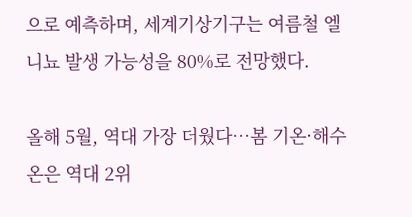으로 예측하며, 세계기상기구는 여름철 엘니뇨 발생 가능성을 80%로 전망했다.

올해 5월, 역대 가장 더웠다…봄 기온·해수온은 역대 2위